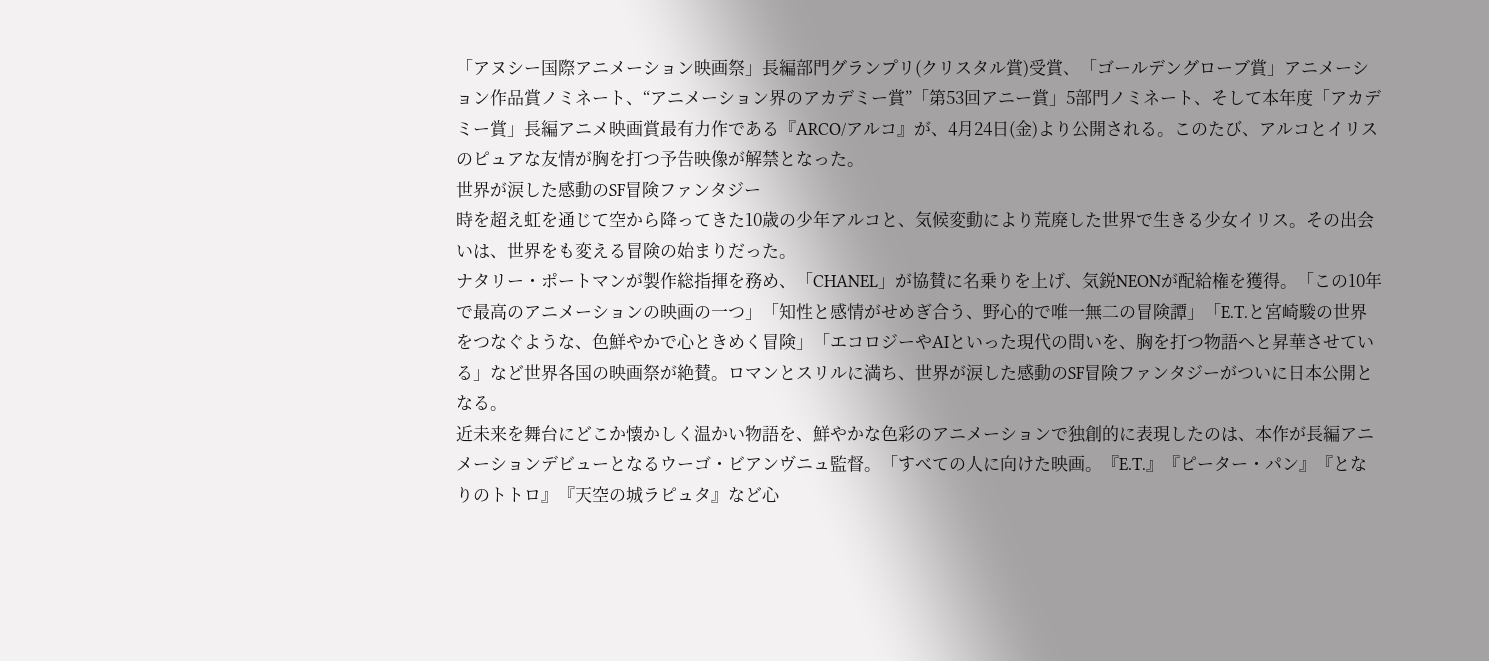「アヌシー国際アニメーション映画祭」長編部門グランプリ(クリスタル賞)受賞、「ゴールデングローブ賞」アニメーション作品賞ノミネート、“アニメーション界のアカデミー賞”「第53回アニー賞」5部門ノミネート、そして本年度「アカデミー賞」長編アニメ映画賞最有力作である『ARCO/アルコ』が、4月24日(金)より公開される。このたび、アルコとイリスのピュアな友情が胸を打つ予告映像が解禁となった。
世界が涙した感動のSF冒険ファンタジー
時を超え虹を通じて空から降ってきた10歳の少年アルコと、気候変動により荒廃した世界で生きる少女イリス。その出会いは、世界をも変える冒険の始まりだった。
ナタリー・ポートマンが製作総指揮を務め、「CHANEL」が協賛に名乗りを上げ、気鋭NEONが配給権を獲得。「この10年で最高のアニメーションの映画の一つ」「知性と感情がせめぎ合う、野心的で唯一無二の冒険譚」「E.T.と宮崎駿の世界をつなぐような、色鮮やかで心ときめく冒険」「エコロジーやAIといった現代の問いを、胸を打つ物語へと昇華させている」など世界各国の映画祭が絶賛。ロマンとスリルに満ち、世界が涙した感動のSF冒険ファンタジーがついに日本公開となる。
近未来を舞台にどこか懐かしく温かい物語を、鮮やかな色彩のアニメーションで独創的に表現したのは、本作が長編アニメーションデビューとなるウーゴ・ビアンヴニュ監督。「すべての人に向けた映画。『E.T.』『ピーター・パン』『となりのトトロ』『天空の城ラピュタ』など心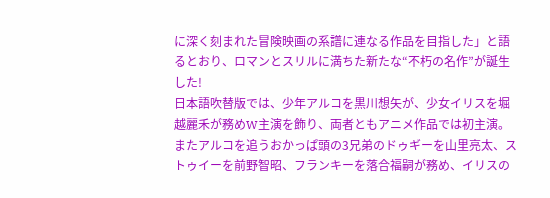に深く刻まれた冒険映画の系譜に連なる作品を目指した」と語るとおり、ロマンとスリルに満ちた新たな“不朽の名作”が誕生した!
日本語吹替版では、少年アルコを黒川想矢が、少女イリスを堀越麗禾が務めW主演を飾り、両者ともアニメ作品では初主演。またアルコを追うおかっぱ頭の3兄弟のドゥギーを山里亮太、ストゥイーを前野智昭、フランキーを落合福嗣が務め、イリスの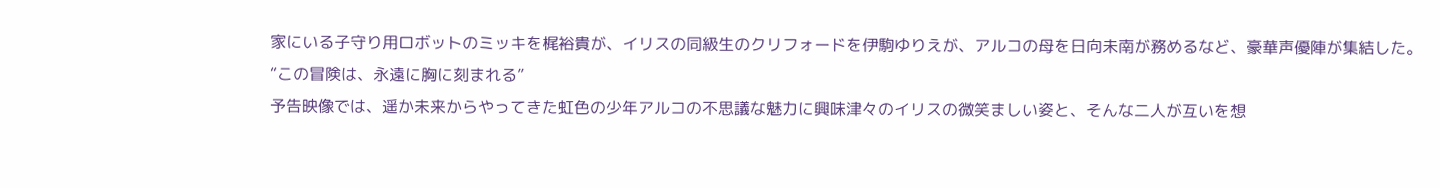家にいる子守り用ロボットのミッキを梶裕貴が、イリスの同級生のクリフォードを伊駒ゆりえが、アルコの母を日向未南が務めるなど、豪華声優陣が集結した。
“この冒険は、永遠に胸に刻まれる”
予告映像では、遥か未来からやってきた虹色の少年アルコの不思議な魅力に興味津々のイリスの微笑ましい姿と、そんな二人が互いを想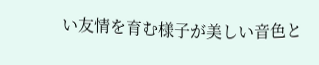い友情を育む様子が美しい音色と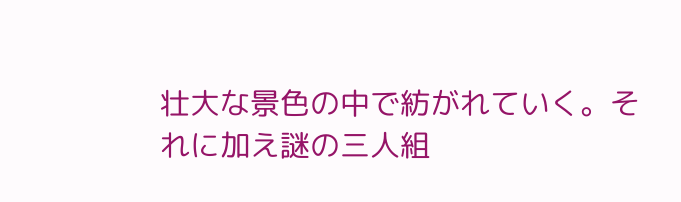壮大な景色の中で紡がれていく。それに加え謎の三人組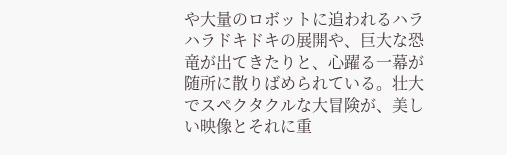や大量のロボットに追われるハラハラドキドキの展開や、巨大な恐竜が出てきたりと、心躍る一幕が随所に散りばめられている。壮大でスペクタクルな大冒険が、美しい映像とそれに重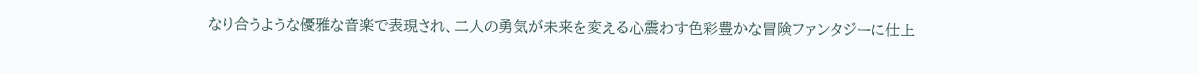なり合うような優雅な音楽で表現され、二人の勇気が未来を変える心震わす色彩豊かな冒険ファンタジーに仕上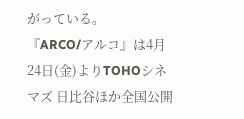がっている。
『ARCO/アルコ』は4月24日(金)よりTOHOシネマズ 日比谷ほか全国公開